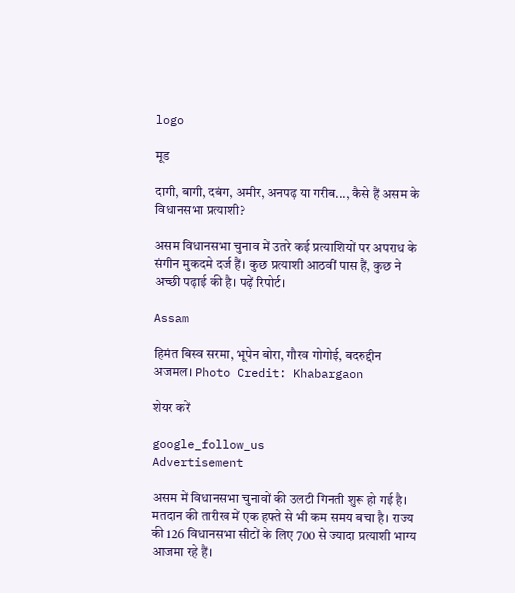logo

मूड

दागी, बागी, दबंग, अमीर, अनपढ़ या गरीब..., कैसे हैं असम के विधानसभा प्रत्याशी?

असम विधानसभा चुनाव में उतरे कई प्रत्याशियों पर अपराध के संगीन मुकदमे दर्ज हैं। कुछ प्रत्याशी आठवीं पास हैं, कुछ ने अच्छी पढ़ाई की है। पढ़ें रिपोर्ट।

Assam

हिमंत बिस्व सरमा, भूपेन बोरा, गौरव गोगोई, बदरुद्दीन अजमल। Photo Credit: Khabargaon

शेयर करें

google_follow_us
Advertisement

असम में विधानसभा चुनावों की उलटी गिनती शुरू हो गई है। मतदान की तारीख में एक हफ्ते से भी कम समय बचा है। राज्य की 126 विधानसभा सीटों के लिए 700 से ज्यादा प्रत्याशी भाग्य आजमा रहे हैं।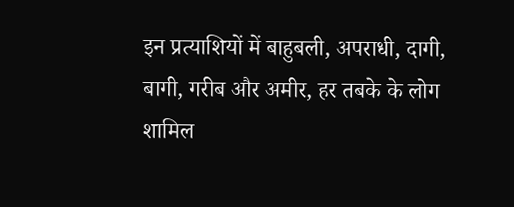इन प्रत्याशियों में बाहुबली, अपराधी, दागी, बागी, गरीब और अमीर, हर तबके के लोग शामिल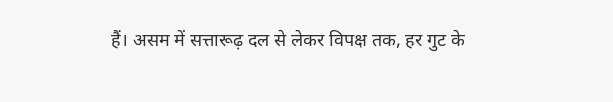हैं। असम में सत्तारूढ़ दल से लेकर विपक्ष तक, हर गुट के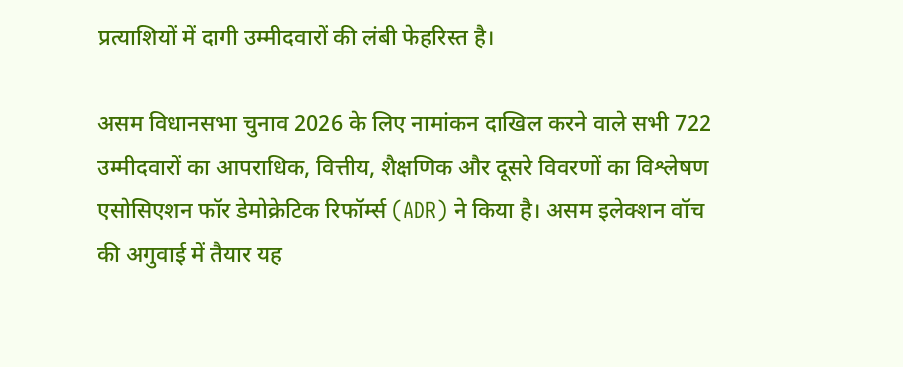प्रत्याशियों में दागी उम्मीदवारों की लंबी फेहरिस्त है।

असम विधानसभा चुनाव 2026 के लिए नामांकन दाखिल करने वाले सभी 722 उम्मीदवारों का आपराधिक, वित्तीय, शैक्षणिक और दूसरे विवरणों का विश्लेषण एसोसिएशन फॉर डेमोक्रेटिक रिफॉर्म्स (ADR) ने किया है। असम इलेक्शन वॉच की अगुवाई में तैयार यह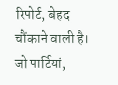रिपोर्ट, बेहद चौंकाने वाली है। जो पार्टियां,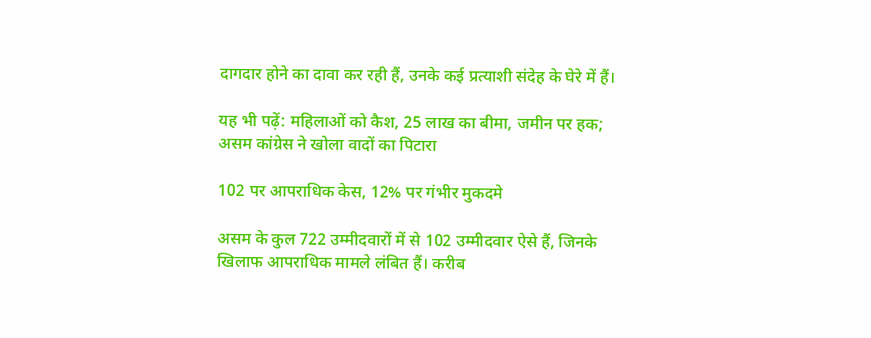दागदार होने का दावा कर रही हैं, उनके कई प्रत्याशी संदेह के घेरे में हैं।

यह भी पढ़ें: महिलाओं को कैश, 25 लाख का बीमा, जमीन पर हक; असम कांग्रेस ने खोला वादों का पिटारा

102 पर आपराधिक केस, 12% पर गंभीर मुकदमे

असम के कुल 722 उम्मीदवारों में से 102 उम्मीदवार ऐसे हैं, जिनके खिलाफ आपराधिक मामले लंबित हैं। करीब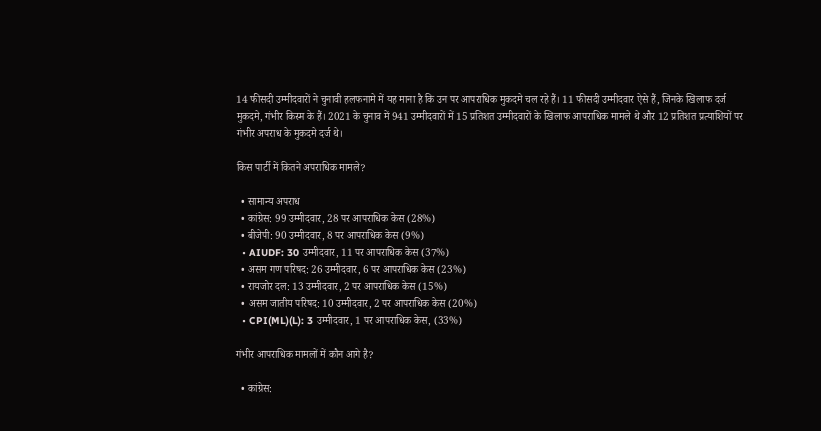14 फीसदी उम्मीदवारों ने चुनावी हलफनामे में यह माना है कि उन पर आपराधिक मुकदमे चल रहे हैं। 11 फीसदी उम्मीदवार ऐसे हैं, जिनके खिलाफ दर्ज मुकदमे, गंभीर किस्म के हैं। 2021 के चुनाव में 941 उम्मीदवारों में 15 प्रतिशत उम्मीदवारों के खिलाफ आपराधिक मामले थे और 12 प्रतिशत प्रत्याशियों पर गंभीर अपराध के मुकदमे दर्ज थे।

किस पार्टी में कितने अपराधिक मामले?

  • सामान्य अपराध
  • कांग्रेस: 99 उम्मीदवार, 28 पर आपराधिक केस (28%)
  • बीजेपी: 90 उम्मीदवार, 8 पर आपराधिक केस (9%)
  • AIUDF: 30 उम्मीदवार, 11 पर आपराधिक केस (37%)
  • असम गण परिषद: 26 उम्मीदवार, 6 पर आपराधिक केस (23%)
  • रायजोर दल: 13 उम्मीदवार, 2 पर आपराधिक केस (15%)
  • असम जातीय परिषद: 10 उम्मीदवार, 2 पर आपराधिक केस (20%)
  • CPI(ML)(L): 3 उम्मीदवार, 1 पर आपराधिक केस, (33%)

गंभीर आपराधिक मामलों में कौन आगे है?

  • कांग्रेस: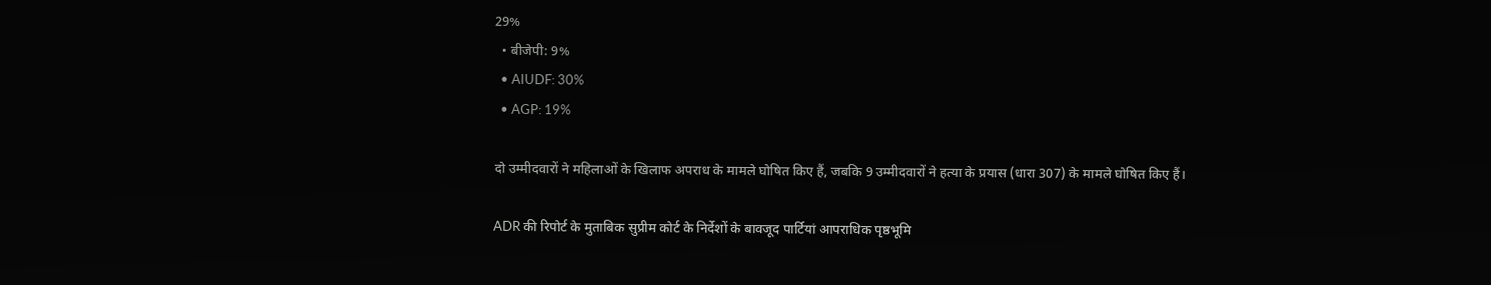29%
  • बीजेपी: 9%
  • AIUDF: 30%
  • AGP: 19%

दो उम्मीदवारों ने महिलाओं के खिलाफ अपराध के मामले घोषित किए हैं, जबकि 9 उम्मीदवारों ने हत्या के प्रयास (धारा 307) के मामले घोषित किए हैं।

ADR की रिपोर्ट के मुताबिक सुप्रीम कोर्ट के निर्देशों के बावजूद पार्टियां आपराधिक पृष्ठभूमि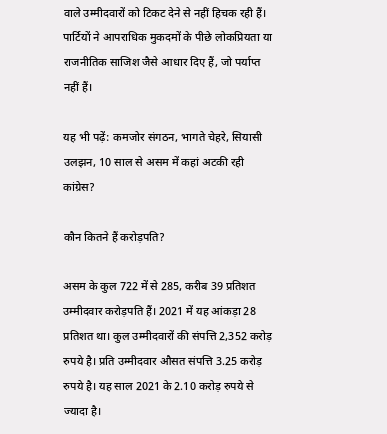वाले उम्मीदवारों को टिकट देने से नहीं हिचक रही हैं। पार्टियों ने आपराधिक मुकदमों के पीछे लोकप्रियता या राजनीतिक साजिश जैसे आधार दिए हैं, जो पर्याप्त नहीं हैं।

यह भी पढ़ें: कमजोर संगठन, भागते चेहरे, सियासी उलझन, 10 साल से असम में कहां अटकी रही कांग्रेस?

कौन कितने हैं करोड़पति?

असम के कुल 722 में से 285, करीब 39 प्रतिशत उम्मीदवार करोड़पति हैं। 2021 में यह आंकड़ा 28 प्रतिशत था। कुल उम्मीदवारों की संपत्ति 2,352 करोड़ रुपये है। प्रति उम्मीदवार औसत संपत्ति 3.25 करोड़ रुपये है। यह साल 2021 के 2.10 करोड़ रुपये से ज्यादा है।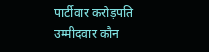पार्टीवार करोड़पति उम्मीदवार कौन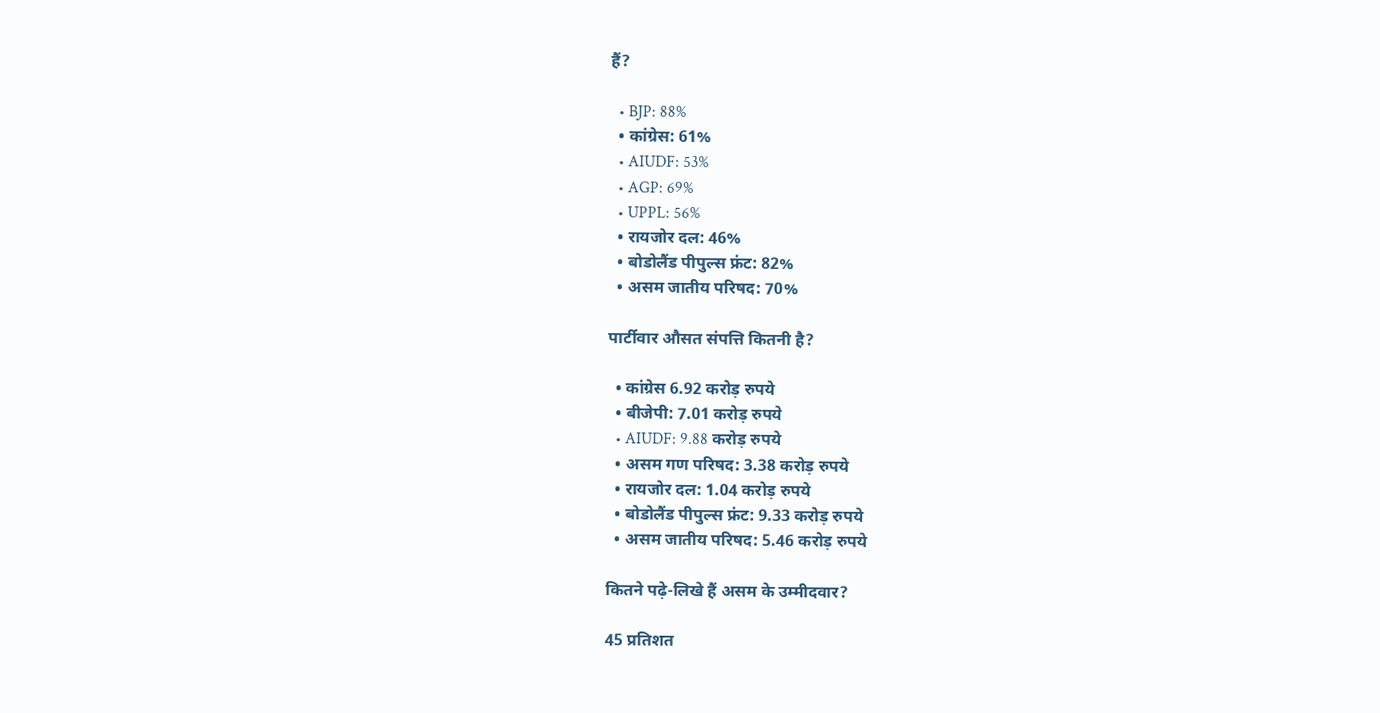हैं?

  • BJP: 88%
  • कांग्रेस: 61%
  • AIUDF: 53%
  • AGP: 69%
  • UPPL: 56%
  • रायजोर दल: 46%
  • बोडोलैंड पीपुल्स फ्रंट: 82%
  • असम जातीय परिषद: 70%

पार्टीवार औसत संपत्ति कितनी है?

  • कांग्रेस 6.92 करोड़ रुपये
  • बीजेपी: 7.01 करोड़ रुपये
  • AIUDF: 9.88 करोड़ रुपये
  • असम गण परिषद: 3.38 करोड़ रुपये
  • रायजोर दल: 1.04 करोड़ रुपये
  • बोडोलैंड पीपुल्स फ्रंट: 9.33 करोड़ रुपये
  • असम जातीय परिषद: 5.46 करोड़ रुपये

कितने पढ़े-लिखे हैं असम के उम्मीदवार?

45 प्रतिशत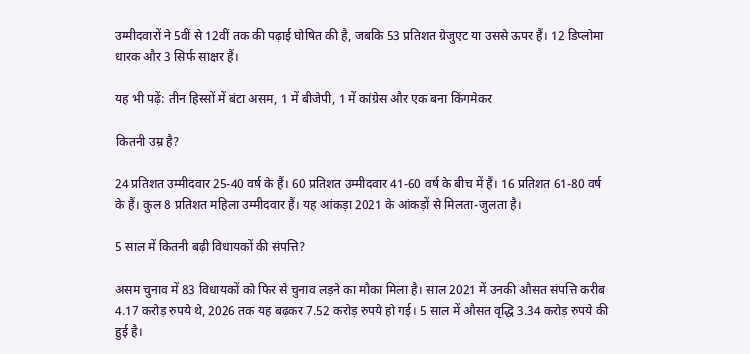उम्मीदवारों ने 5वीं से 12वीं तक की पढ़ाई घोषित की है, जबकि 53 प्रतिशत ग्रेजुएट या उससे ऊपर हैं। 12 डिप्लोमा धारक और 3 सिर्फ साक्षर हैं।

यह भी पढ़ें: तीन हिस्सों में बंटा असम, 1 में बीजेपी, 1 में कांग्रेस और एक बना किंगमेकर

कितनी उम्र है?

24 प्रतिशत उम्मीदवार 25-40 वर्ष के हैं। 60 प्रतिशत उम्मीदवार 41-60 वर्ष के बीच में हैं। 16 प्रतिशत 61-80 वर्ष के हैं। कुल 8 प्रतिशत महिला उम्मीदवार हैं। यह आंकड़ा 2021 के आंकड़ों से मिलता-जुलता है।

5 साल में कितनी बढ़ी विधायकों की संपत्ति?

असम चुनाव में 83 विधायकों को फिर से चुनाव लड़ने का मौका मिला है। साल 2021 में उनकी औसत संपत्ति करीब 4.17 करोड़ रुपये थे, 2026 तक यह बढ़कर 7.52 करोड़ रुपये हो गई। 5 साल में औसत वृद्धि 3.34 करोड़ रुपये की हुई है।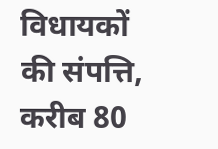विधायकों की संपत्ति, करीब 80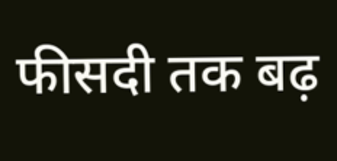फीसदी तक बढ़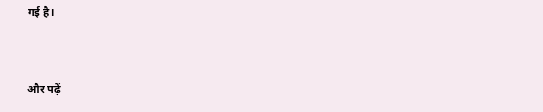गई है।


और पढ़ें